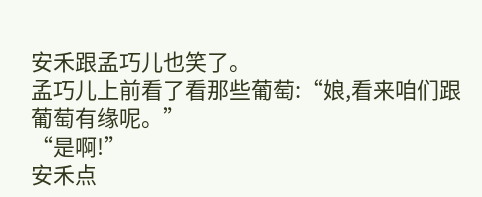安禾跟孟巧儿也笑了。
孟巧儿上前看了看那些葡萄:“娘,看来咱们跟葡萄有缘呢。”
“是啊!”
安禾点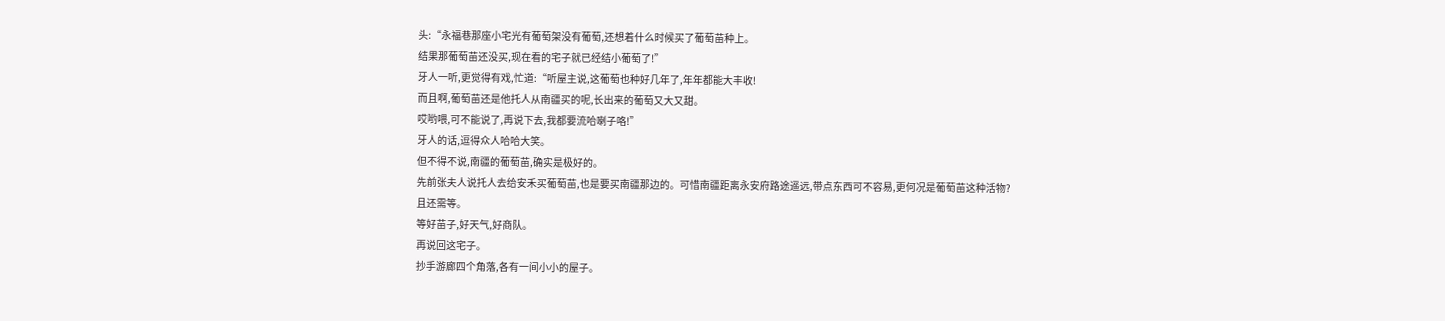头:“永福巷那座小宅光有葡萄架没有葡萄,还想着什么时候买了葡萄苗种上。
结果那葡萄苗还没买,现在看的宅子就已经结小葡萄了!”
牙人一听,更觉得有戏,忙道:“听屋主说,这葡萄也种好几年了,年年都能大丰收!
而且啊,葡萄苗还是他托人从南疆买的呢,长出来的葡萄又大又甜。
哎哟喂,可不能说了,再说下去,我都要流哈喇子咯!”
牙人的话,逗得众人哈哈大笑。
但不得不说,南疆的葡萄苗,确实是极好的。
先前张夫人说托人去给安禾买葡萄苗,也是要买南疆那边的。可惜南疆距离永安府路途遥远,带点东西可不容易,更何况是葡萄苗这种活物?
且还需等。
等好苗子,好天气,好商队。
再说回这宅子。
抄手游廊四个角落,各有一间小小的屋子。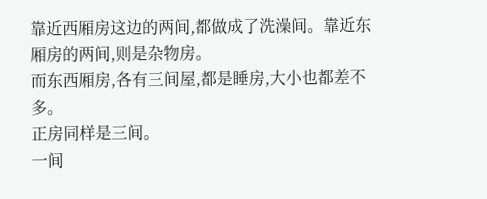靠近西厢房这边的两间,都做成了洗澡间。靠近东厢房的两间,则是杂物房。
而东西厢房,各有三间屋,都是睡房,大小也都差不多。
正房同样是三间。
一间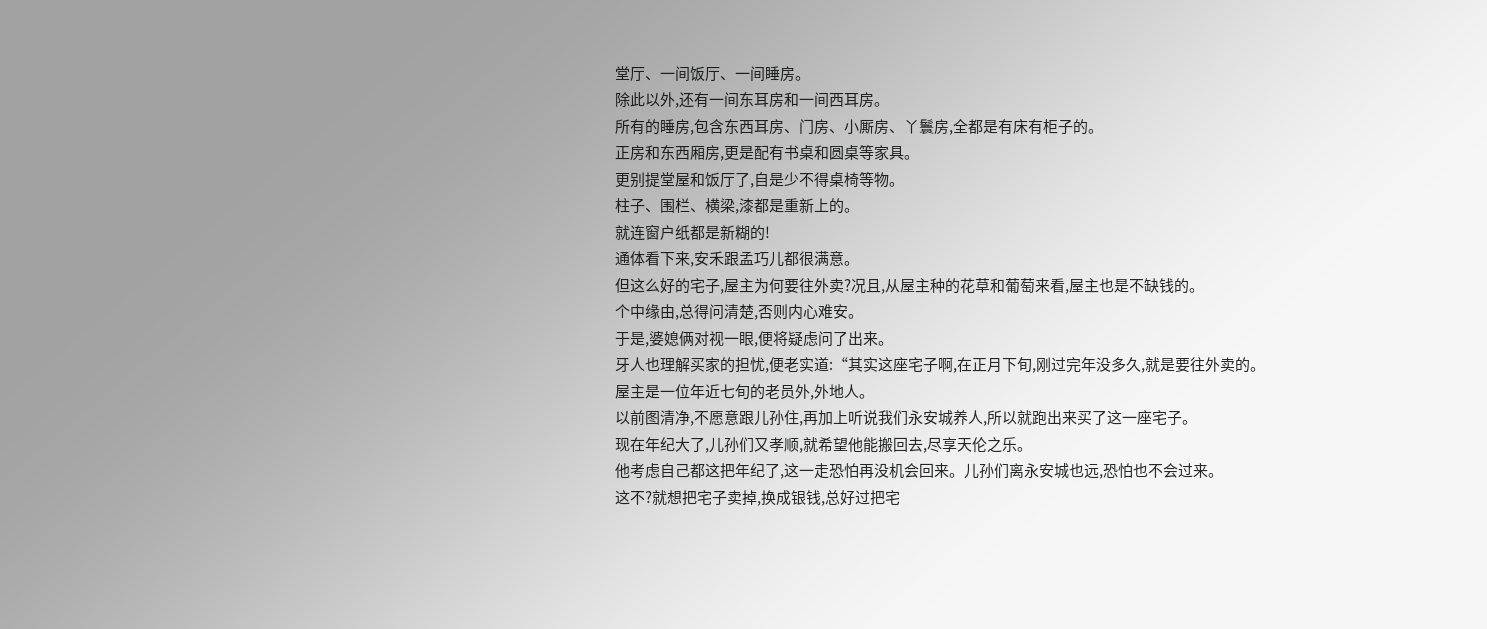堂厅、一间饭厅、一间睡房。
除此以外,还有一间东耳房和一间西耳房。
所有的睡房,包含东西耳房、门房、小厮房、丫鬟房,全都是有床有柜子的。
正房和东西厢房,更是配有书桌和圆桌等家具。
更别提堂屋和饭厅了,自是少不得桌椅等物。
柱子、围栏、横梁,漆都是重新上的。
就连窗户纸都是新糊的!
通体看下来,安禾跟孟巧儿都很满意。
但这么好的宅子,屋主为何要往外卖?况且,从屋主种的花草和葡萄来看,屋主也是不缺钱的。
个中缘由,总得问清楚,否则内心难安。
于是,婆媳俩对视一眼,便将疑虑问了出来。
牙人也理解买家的担忧,便老实道:“其实这座宅子啊,在正月下旬,刚过完年没多久,就是要往外卖的。
屋主是一位年近七旬的老员外,外地人。
以前图清净,不愿意跟儿孙住,再加上听说我们永安城养人,所以就跑出来买了这一座宅子。
现在年纪大了,儿孙们又孝顺,就希望他能搬回去,尽享天伦之乐。
他考虑自己都这把年纪了,这一走恐怕再没机会回来。儿孙们离永安城也远,恐怕也不会过来。
这不?就想把宅子卖掉,换成银钱,总好过把宅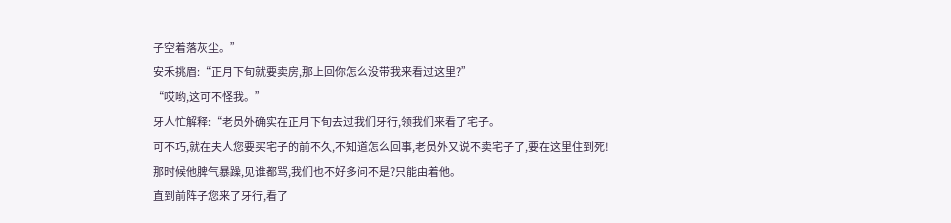子空着落灰尘。”
安禾挑眉:“正月下旬就要卖房,那上回你怎么没带我来看过这里?”
“哎哟,这可不怪我。”
牙人忙解释:“老员外确实在正月下旬去过我们牙行,领我们来看了宅子。
可不巧,就在夫人您要买宅子的前不久,不知道怎么回事,老员外又说不卖宅子了,要在这里住到死!
那时候他脾气暴躁,见谁都骂,我们也不好多问不是?只能由着他。
直到前阵子您来了牙行,看了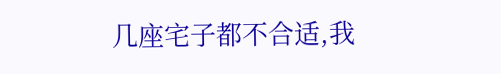几座宅子都不合适,我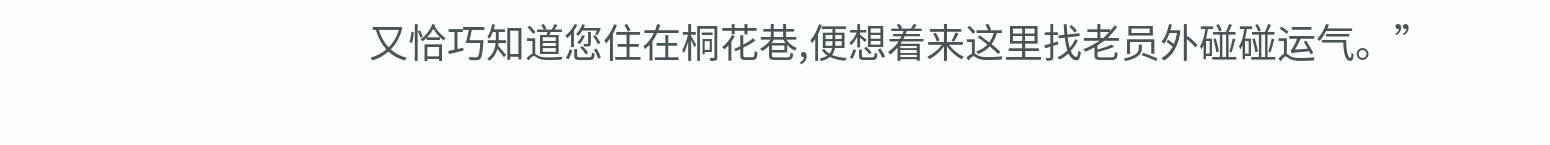又恰巧知道您住在桐花巷,便想着来这里找老员外碰碰运气。”